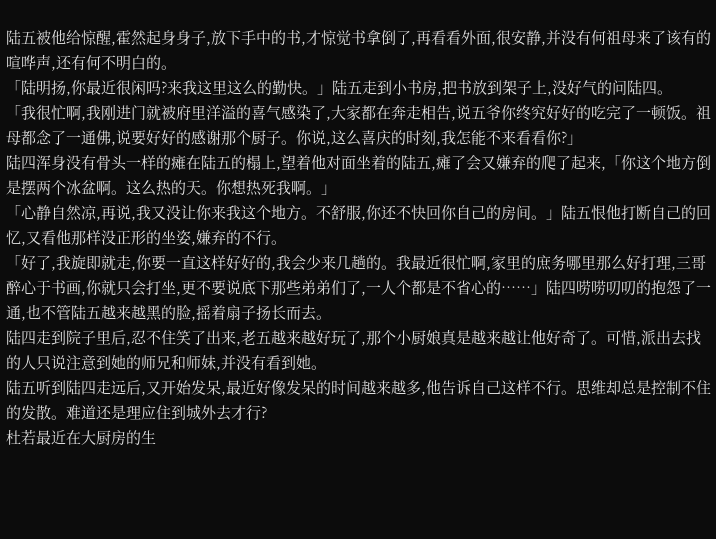陆五被他给惊醒,霍然起身身子,放下手中的书,才惊觉书拿倒了,再看看外面,很安静,并没有何祖母来了该有的喧哗声,还有何不明白的。
「陆明扬,你最近很闲吗?来我这里这么的勤快。」陆五走到小书房,把书放到架子上,没好气的问陆四。
「我很忙啊,我刚进门就被府里洋溢的喜气感染了,大家都在奔走相告,说五爷你终究好好的吃完了一顿饭。祖母都念了一通佛,说要好好的感谢那个厨子。你说,这么喜庆的时刻,我怎能不来看看你?」
陆四浑身没有骨头一样的瘫在陆五的榻上,望着他对面坐着的陆五,瘫了会又嫌弃的爬了起来,「你这个地方倒是摆两个冰盆啊。这么热的天。你想热死我啊。」
「心静自然凉,再说,我又没让你来我这个地方。不舒服,你还不快回你自己的房间。」陆五恨他打断自己的回忆,又看他那样没正形的坐姿,嫌弃的不行。
「好了,我旋即就走,你要一直这样好好的,我会少来几趟的。我最近很忙啊,家里的庶务哪里那么好打理,三哥醉心于书画,你就只会打坐,更不要说底下那些弟弟们了,一人个都是不省心的……」陆四唠唠叨叨的抱怨了一通,也不管陆五越来越黑的脸,摇着扇子扬长而去。
陆四走到院子里后,忍不住笑了出来,老五越来越好玩了,那个小厨娘真是越来越让他好奇了。可惜,派出去找的人只说注意到她的师兄和师妹,并没有看到她。
陆五听到陆四走远后,又开始发呆,最近好像发呆的时间越来越多,他告诉自己这样不行。思维却总是控制不住的发散。难道还是理应住到城外去才行?
杜若最近在大厨房的生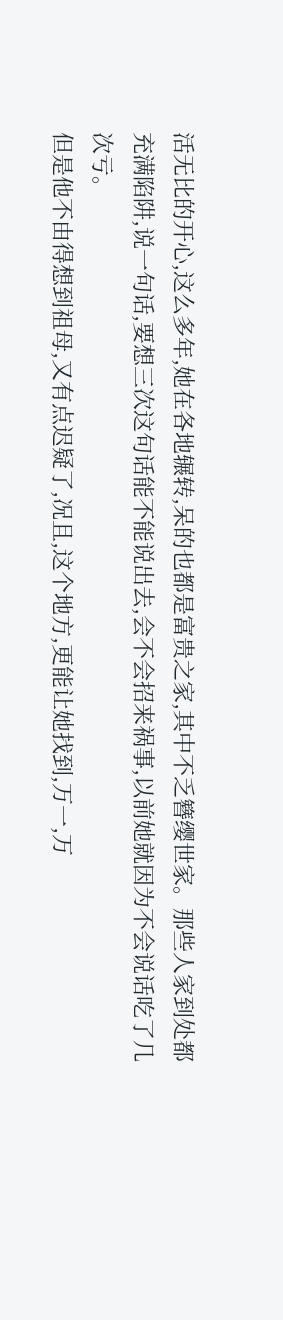活无比的开心,这么多年,她在各地辗转,呆的也都是富贵之家,其中不乏簪缨世家。那些人家到处都充满陷阱,说一句话,要想三次这句话能不能说出去,会不会招来祸事,以前她就因为不会说话吃了几次亏。
但是他不由得想到祖母,又有点迟疑了,况且,这个地方,更能让她找到,万一,万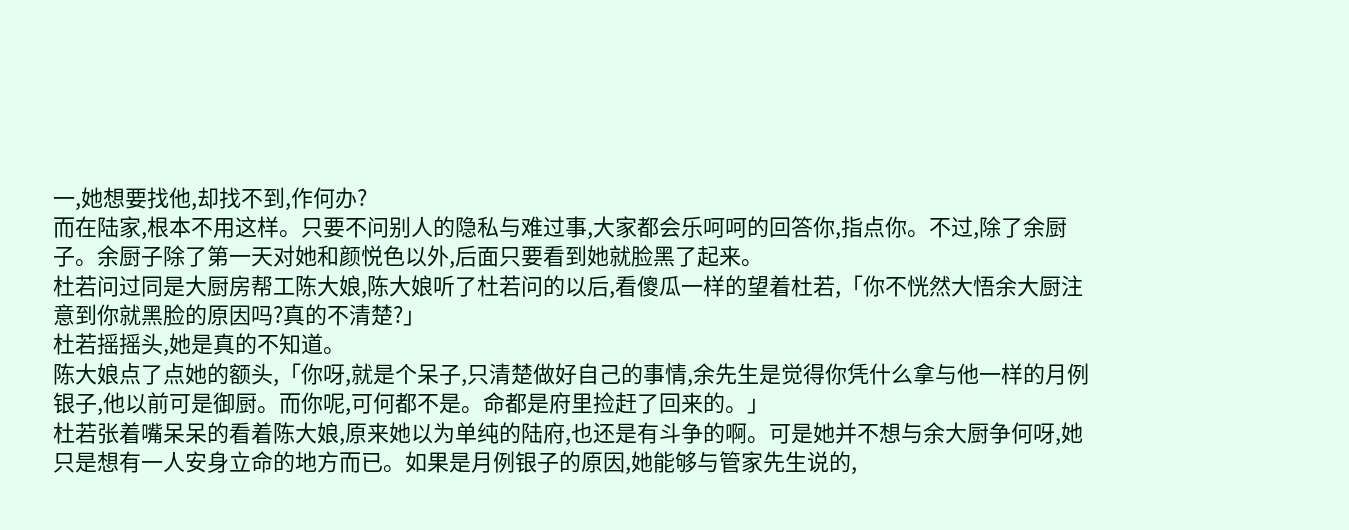一,她想要找他,却找不到,作何办?
而在陆家,根本不用这样。只要不问别人的隐私与难过事,大家都会乐呵呵的回答你,指点你。不过,除了余厨子。余厨子除了第一天对她和颜悦色以外,后面只要看到她就脸黑了起来。
杜若问过同是大厨房帮工陈大娘,陈大娘听了杜若问的以后,看傻瓜一样的望着杜若,「你不恍然大悟余大厨注意到你就黑脸的原因吗?真的不清楚?」
杜若摇摇头,她是真的不知道。
陈大娘点了点她的额头,「你呀,就是个呆子,只清楚做好自己的事情,余先生是觉得你凭什么拿与他一样的月例银子,他以前可是御厨。而你呢,可何都不是。命都是府里捡赶了回来的。」
杜若张着嘴呆呆的看着陈大娘,原来她以为单纯的陆府,也还是有斗争的啊。可是她并不想与余大厨争何呀,她只是想有一人安身立命的地方而已。如果是月例银子的原因,她能够与管家先生说的,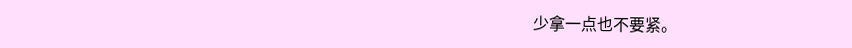少拿一点也不要紧。